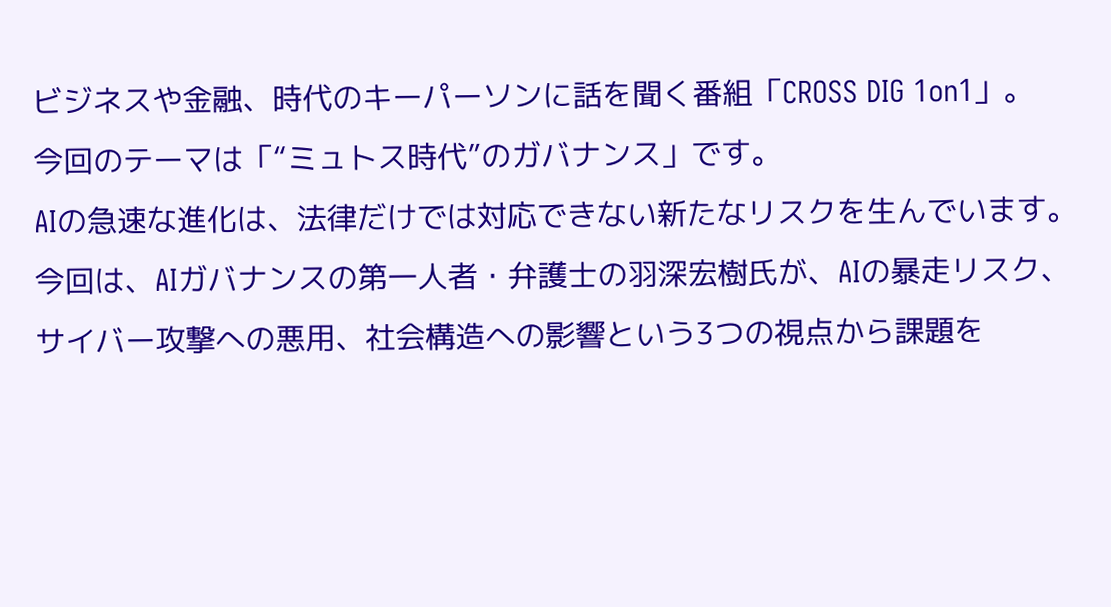ビジネスや金融、時代のキーパーソンに話を聞く番組「CROSS DIG 1on1」。
今回のテーマは「“ミュトス時代”のガバナンス」です。
AIの急速な進化は、法律だけでは対応できない新たなリスクを生んでいます。
今回は、AIガバナンスの第一人者・弁護士の羽深宏樹氏が、AIの暴走リスク、サイバー攻撃への悪用、社会構造への影響という3つの視点から課題を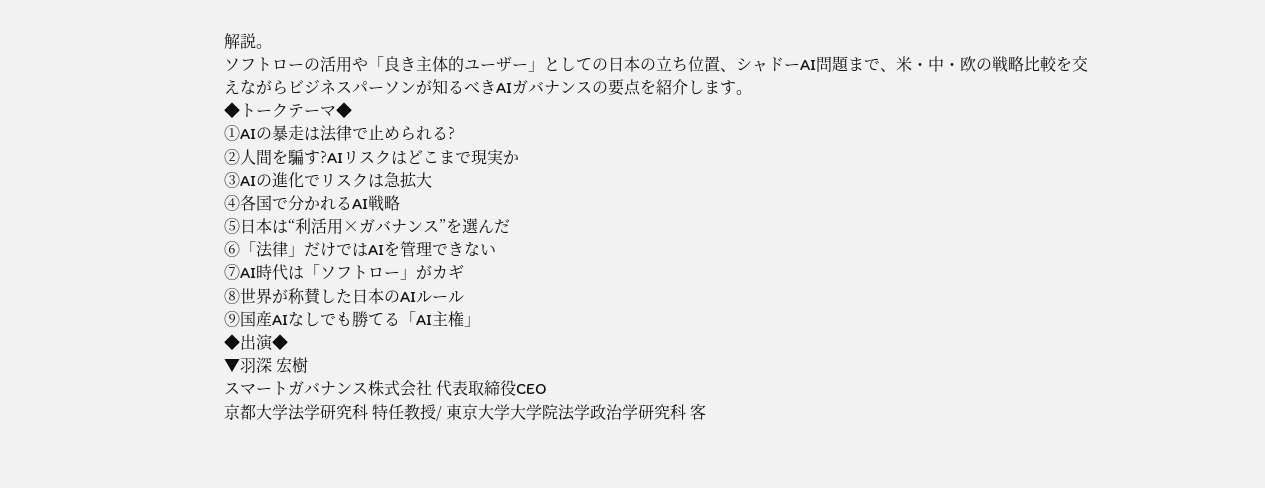解説。
ソフトローの活用や「良き主体的ユーザー」としての日本の立ち位置、シャドーAI問題まで、米・中・欧の戦略比較を交えながらビジネスパーソンが知るべきAIガバナンスの要点を紹介します。
◆トークテーマ◆
①AIの暴走は法律で止められる?
②人間を騙す?AIリスクはどこまで現実か
③AIの進化でリスクは急拡大
④各国で分かれるAI戦略
⑤日本は“利活用×ガバナンス”を選んだ
⑥「法律」だけではAIを管理できない
⑦AI時代は「ソフトロー」がカギ
⑧世界が称賛した日本のAIルール
⑨国産AIなしでも勝てる「AI主権」
◆出演◆
▼羽深 宏樹
スマートガバナンス株式会社 代表取締役CEO
京都大学法学研究科 特任教授/ 東京大学大学院法学政治学研究科 客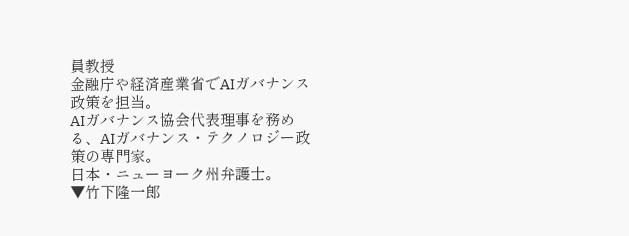員教授
金融庁や経済産業省でAIガバナンス政策を担当。
AIガバナンス協会代表理事を務める、AIガバナンス・テクノロジー政策の専門家。
日本・ニューヨーク州弁護士。
▼竹下隆一郎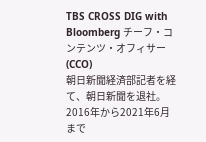TBS CROSS DIG with Bloomberg チーフ・コンテンツ・オフィサー(CCO)
朝日新聞経済部記者を経て、朝日新聞を退社。2016年から2021年6月まで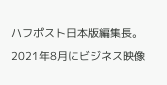ハフポスト日本版編集長。
2021年8月にビジネス映像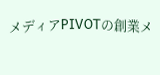メディアPIVOTの創業メ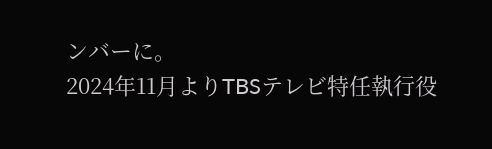ンバーに。
2024年11月よりTBSテレビ特任執行役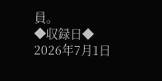員。
◆収録日◆
2026年7月1日